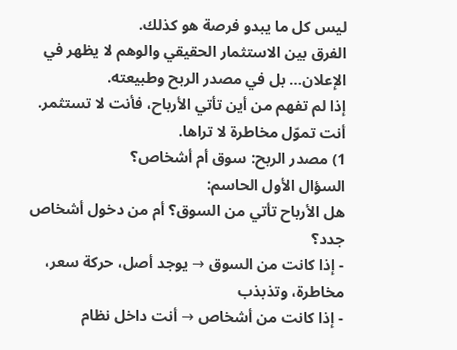ليس كل ما يبدو فرصة هو كذلك.
الفرق بين الاستثمار الحقيقي والوهم لا يظهر في الإعلان… بل في مصدر الربح وطبيعته.
إذا لم تفهم من أين تأتي الأرباح، فأنت لا تستثمر. أنت تموّل مخاطرة لا تراها.
1) مصدر الربح: سوق أم أشخاص؟
السؤال الأول الحاسم:
هل الأرباح تأتي من السوق؟ أم من دخول أشخاص جدد؟
- إذا كانت من السوق → يوجد أصل، حركة سعر، مخاطرة، وتذبذب
- إذا كانت من أشخاص → أنت داخل نظام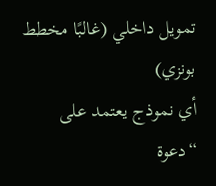تمويل داخلي (غالبًا مخطط بونزي)
أي نموذج يعتمد على “دعوة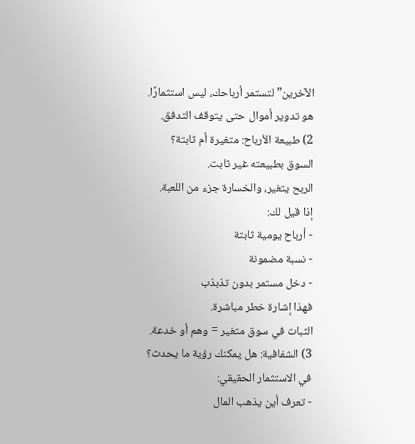الآخرين” لتستمر أرباحك، ليس استثمارًا.
هو تدوير أموال حتى يتوقف التدفق.
2) طبيعة الأرباح: متغيرة أم ثابتة؟
السوق بطبيعته غير ثابت.
الربح يتغير، والخسارة جزء من اللعبة.
إذا قيل لك:
- أرباح يومية ثابتة
- نسبة مضمونة
- دخل مستمر بدون تذبذب
فهذا إشارة خطر مباشرة.
الثبات في سوق متغير = وهم أو خدعة.
3) الشفافية: هل يمكنك رؤية ما يحدث؟
في الاستثمار الحقيقي:
- تعرف أين يذهب المال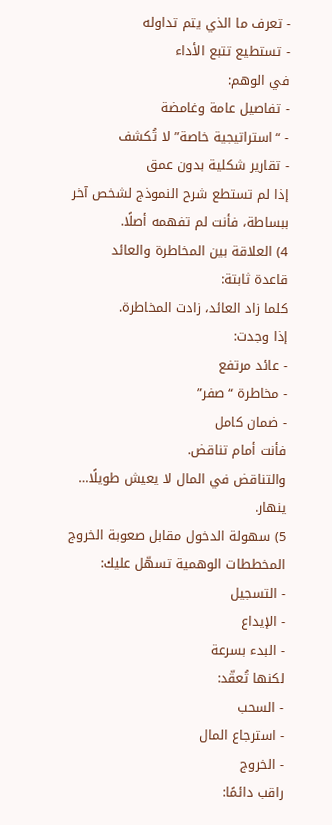- تعرف ما الذي يتم تداوله
- تستطيع تتبع الأداء
في الوهم:
- تفاصيل عامة وغامضة
- “استراتيجية خاصة” لا تُكشف
- تقارير شكلية بدون عمق
إذا لم تستطع شرح النموذج لشخص آخر ببساطة، فأنت لم تفهمه أصلًا.
4) العلاقة بين المخاطرة والعائد
قاعدة ثابتة:
كلما زاد العائد، زادت المخاطرة.
إذا وجدت:
- عائد مرتفع
- مخاطرة “صفر”
- ضمان كامل
فأنت أمام تناقض.
والتناقض في المال لا يعيش طويلًا… ينهار.
5) سهولة الدخول مقابل صعوبة الخروج
المخططات الوهمية تسهّل عليك:
- التسجيل
- الإيداع
- البدء بسرعة
لكنها تُعقّد:
- السحب
- استرجاع المال
- الخروج
راقب دائمًا: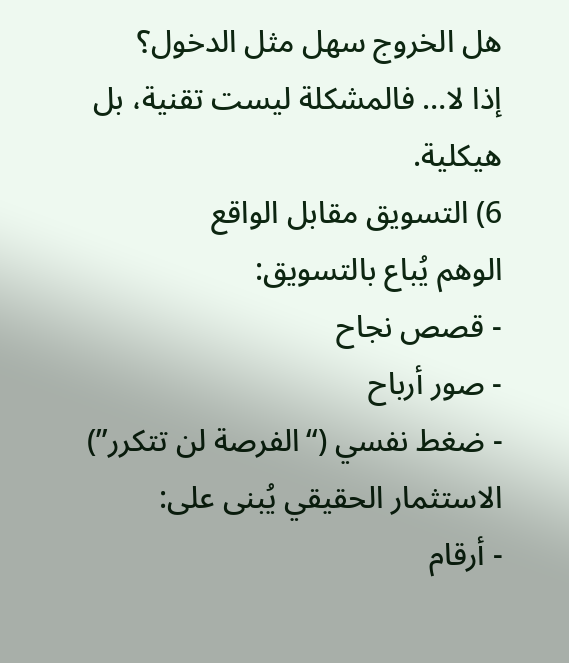هل الخروج سهل مثل الدخول؟
إذا لا… فالمشكلة ليست تقنية، بل هيكلية.
6) التسويق مقابل الواقع
الوهم يُباع بالتسويق:
- قصص نجاح
- صور أرباح
- ضغط نفسي (“الفرصة لن تتكرر”)
الاستثمار الحقيقي يُبنى على:
- أرقام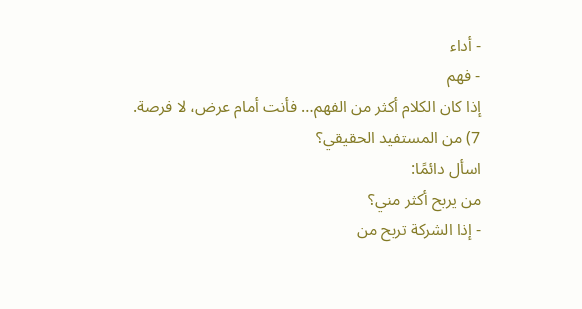- أداء
- فهم
إذا كان الكلام أكثر من الفهم… فأنت أمام عرض، لا فرصة.
7) من المستفيد الحقيقي؟
اسأل دائمًا:
من يربح أكثر مني؟
- إذا الشركة تربح من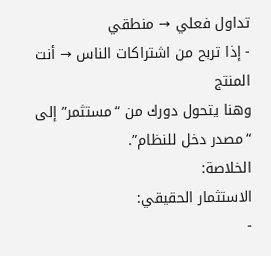تداول فعلي → منطقي
- إذا تربح من اشتراكات الناس → أنت المنتج
وهنا يتحول دورك من “مستثمر” إلى “مصدر دخل للنظام”.
الخلاصة:
الاستثمار الحقيقي:
-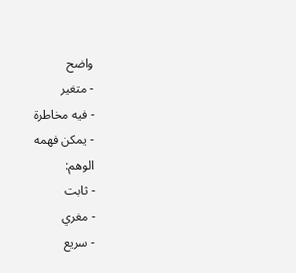واضح
- متغير
- فيه مخاطرة
- يمكن فهمه
الوهم:
- ثابت
- مغري
- سريع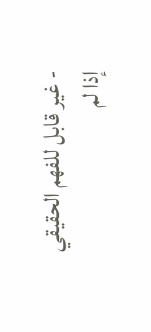- غير قابل للفهم الحقيقي
إذا لم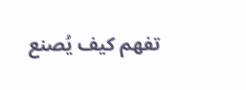تفهم كيف يُصنع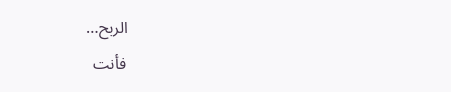الربح…
فأنت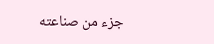جزء من صناعته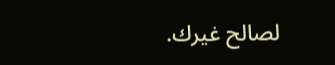لصالح غيرك.